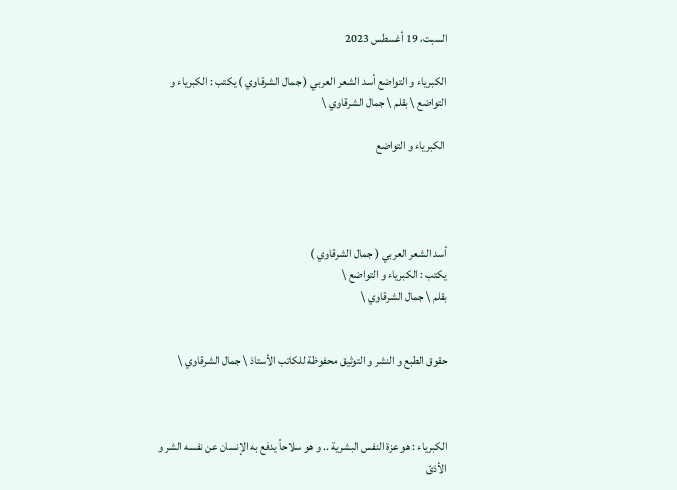السبت، 19 أغسطس 2023

الكبرياء و التواضع أسد الشعر العربي ( جمال الشرقاوي ) يكتب : الكبرياء و التواضع \ بقلم \ جمال الشرقاوي \

 الكبرياء و التواضع




أسد الشعر العربي ( جمال الشرقاوي )
يكتب : الكبرياء و التواضع \
بقلم \ جمال الشرقاوي \


حقوق الطبع و النشر و التوثيق محفوظة للكاتب الأستاذ \ جمال الشرقاوي \



الكبرياء : هو عزة النفس البشرية .. و هو سلاحاً يدفع به الإنسان عن نفسه الشر و الأذىّ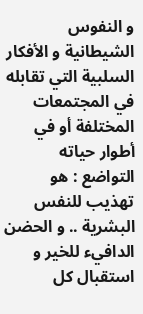و النفوس الشيطانية و الأفكار السلبية التي تقابله في المجتمعات المختلفة أو في أطوار حياته
التواضع : هو تهذيب للنفس البشرية .. و الحضن الدافيء للخير و استقبال كل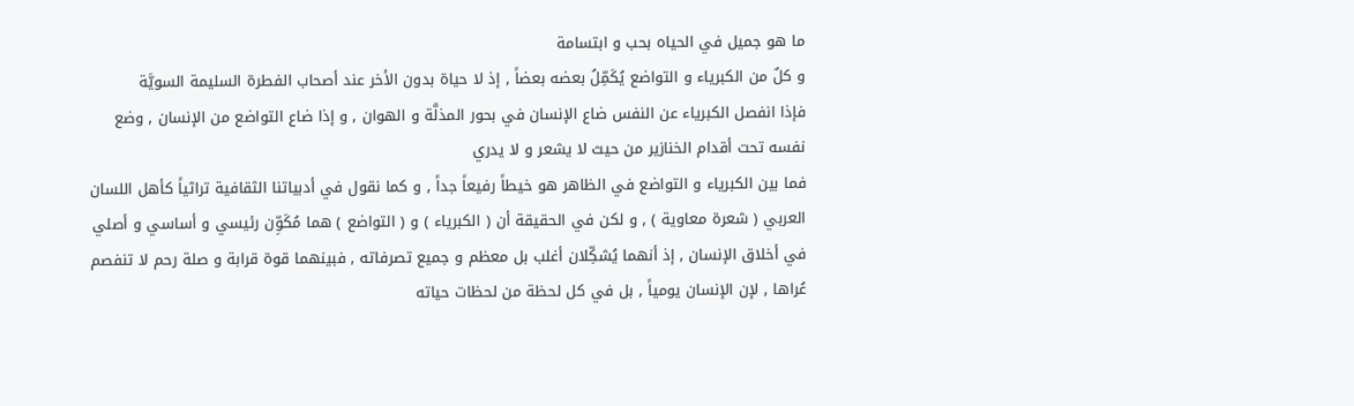ما هو جميل في الحياه بحب و ابتسامة
و كلٌ من الكبرياء و التواضع يُكَمِّلُ بعضه بعضاً , إذ لا حياة بدون الأخر عند أصحاب الفطرة السليمة السويَّة
فإذا انفصل الكبرياء عن النفس ضاع الإنسان في بحور المذلَّة و الهوان , و إذا ضاع التواضع من الإنسان , وضع نفسه تحت أقدام الخنازير من حيث لا يشعر و لا يدري
فما بين الكبرياء و التواضع في الظاهر هو خيطاً رفيعاً جداً , و كما نقول في أدبياتنا الثقافية تراثياً كأهل اللسان العربي ( شعرة معاوية ) , و لكن في الحقيقة أن ( الكبرياء ) و ( التواضع ) هما مُكَوِّن رئيسي و أساسي و أصلي في أخلاق الإنسان , إذ أنهما يُشكِّلان أغلب بل معظم و جميع تصرفاته , فبينهما قوة قرابة و صلة رحم لا تنفصم عُراها , لإن الإنسان يومياً , بل في كل لحظة من لحظات حياته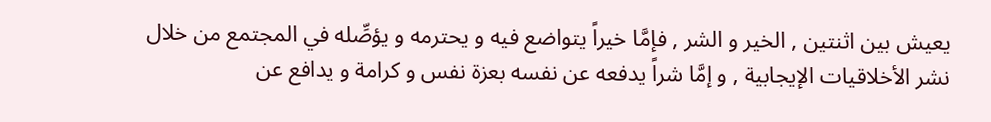يعيش بين اثنتين , الخير و الشر , فإمَّا خيراً يتواضع فيه و يحترمه و يؤصِّله في المجتمع من خلال نشر الأخلاقيات الإيجابية , و إمَّا شراً يدفعه عن نفسه بعزة نفس و كرامة و يدافع عن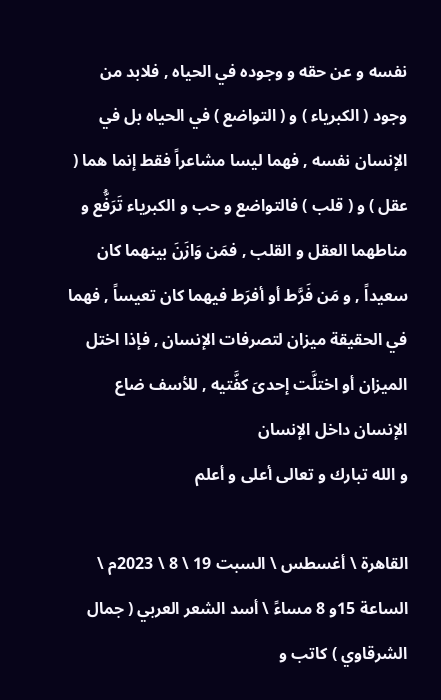نفسه و عن حقه و وجوده في الحياه , فلابد من وجود ( الكبرياء ) و ( التواضع ) في الحياه بل في الإنسان نفسه , فهما ليسا مشاعراً فقط إنما هما ( عقل ) و ( قلب ) فالتواضع و حب و الكبرياء تَرَفُّع و مناطهما العقل و القلب , فمَن وَازَنَ بينهما كان سعيداً , و مَن فَرَّط أو أفرَط فيهما كان تعيساً , فهما في الحقيقة ميزان لتصرفات الإنسان , فإذا اختل الميزان أو اختلَّت إحدىَ كفَّتيه , للأسف ضاع الإنسان داخل الإنسان
و الله تبارك و تعالى أعلى و أعلم

القاهرة \ أغسطس \ السبت 19 \ 8 \ 2023م \ الساعة 15و 8 مساءً \ أسد الشعر العربي ( جمال الشرقاوي ) كاتب و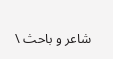شاعر و باحث \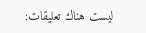ليست هناك تعليقات: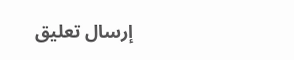إرسال تعليق